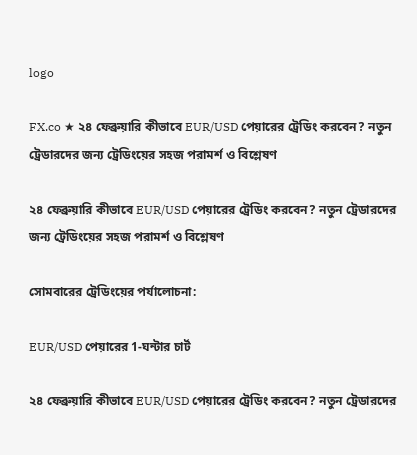logo

FX.co ★ ২৪ ফেব্রুয়ারি কীভাবে EUR/USD পেয়ারের ট্রেডিং করবেন? নতুন ট্রেডারদের জন্য ট্রেডিংয়ের সহজ পরামর্শ ও বিশ্লেষণ

২৪ ফেব্রুয়ারি কীভাবে EUR/USD পেয়ারের ট্রেডিং করবেন? নতুন ট্রেডারদের জন্য ট্রেডিংয়ের সহজ পরামর্শ ও বিশ্লেষণ

সোমবারের ট্রেডিংয়ের পর্যালোচনা:

EUR/USD পেয়ারের 1-ঘন্টার চার্ট

২৪ ফেব্রুয়ারি কীভাবে EUR/USD পেয়ারের ট্রেডিং করবেন? নতুন ট্রেডারদের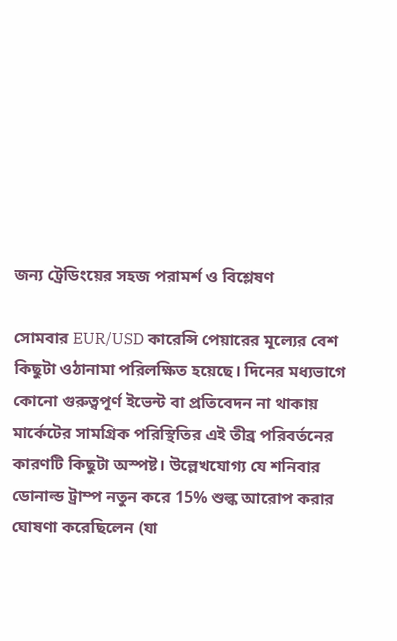জন্য ট্রেডিংয়ের সহজ পরামর্শ ও বিশ্লেষণ

সোমবার EUR/USD কারেন্সি পেয়ারের মূল্যের বেশ কিছুটা ওঠানামা পরিলক্ষিত হয়েছে। দিনের মধ্যভাগে কোনো গুরুত্বপূর্ণ ইভেন্ট বা প্রতিবেদন না থাকায় মার্কেটের সামগ্রিক পরিস্থিতির এই তীব্র পরিবর্তনের কারণটি কিছুটা অস্পষ্ট। উল্লেখযোগ্য যে শনিবার ডোনাল্ড ট্রাম্প নতুন করে 15% শুল্ক আরোপ করার ঘোষণা করেছিলেন (যা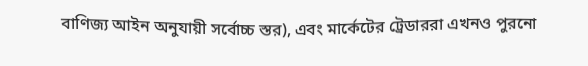বাণিজ্য আইন অনুযায়ী সর্বোচ্চ স্তর), এবং মার্কেটের ট্রেডাররা এখনও পুরনো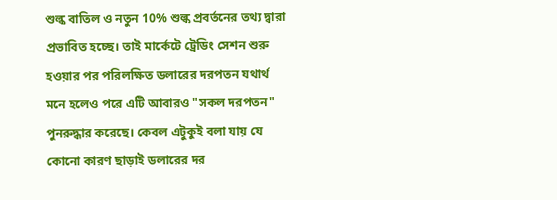শুল্ক বাতিল ও নতুন 10% শুল্ক প্রবর্তনের তথ্য দ্বারা প্রভাবিত হচ্ছে। তাই মার্কেটে ট্রেডিং সেশন শুরু হওয়ার পর পরিলক্ষিত ডলারের দরপতন যথার্থ মনে হলেও পরে এটি আবারও "সকল দরপতন" পুনরুদ্ধার করেছে। কেবল এটুকুই বলা যায় যে কোনো কারণ ছাড়াই ডলারের দর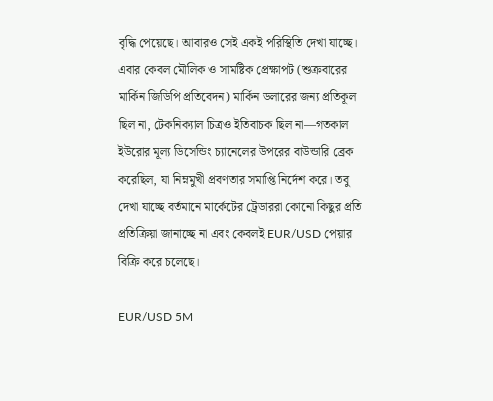বৃদ্ধি পেয়েছে। আবারও সেই একই পরিস্থিতি দেখা যাচ্ছে। এবার কেবল মৌলিক ও সামষ্টিক প্রেক্ষাপট (শুক্রবারের মার্কিন জিডিপি প্রতিবেদন) মার্কিন ডলারের জন্য প্রতিকূল ছিল না, টেকনিক্যাল চিত্রও ইতিবাচক ছিল না—গতকাল ইউরোর মূল্য ডিসেন্ডিং চ্যানেলের উপরের বাউন্ডারি ব্রেক করেছিল, যা নিম্নমুখী প্রবণতার সমাপ্তি নির্দেশ করে। তবু দেখা যাচ্ছে বর্তমানে মার্কেটের ট্রেডাররা কোনো কিছুর প্রতি প্রতিক্রিয়া জানাচ্ছে না এবং কেবলই EUR/USD পেয়ার বিক্রি করে চলেছে।

EUR/USD 5M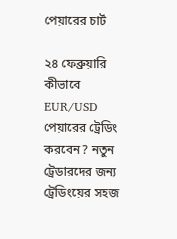পেয়ারের চার্ট

২৪ ফেব্রুয়ারি কীভাবে EUR/USD পেয়ারের ট্রেডিং করবেন? নতুন ট্রেডারদের জন্য ট্রেডিংয়ের সহজ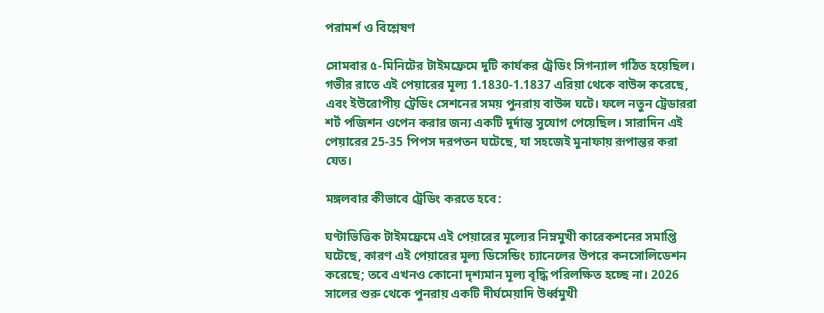পরামর্শ ও বিশ্লেষণ

সোমবার ৫-মিনিটের টাইমফ্রেমে দুটি কার্যকর ট্রেডিং সিগন্যাল গঠিত হয়েছিল। গভীর রাতে এই পেয়ারের মূল্য 1.1830-1.1837 এরিয়া থেকে বাউন্স করেছে, এবং ইউরোপীয় ট্রেডিং সেশনের সময় পুনরায় বাউন্স ঘটে। ফলে নতুন ট্রেডাররা শর্ট পজিশন ওপেন করার জন্য একটি দুর্দান্ত সুযোগ পেয়েছিল। সারাদিন এই পেয়ারের 25-35 পিপস দরপতন ঘটেছে, যা সহজেই মুনাফায় রূপান্তর করা যেত।

মঙ্গলবার কীভাবে ট্রেডিং করতে হবে:

ঘণ্টাভিত্তিক টাইমফ্রেমে এই পেয়ারের মূল্যের নিম্নমুখী কারেকশনের সমাপ্তি ঘটেছে, কারণ এই পেয়ারের মূল্য ডিসেন্ডিং চ্যানেলের উপরে কনসোলিডেশন করেছে; তবে এখনও কোনো দৃশ্যমান মূল্য বৃদ্ধি পরিলক্ষিত হচ্ছে না। 2026 সালের শুরু থেকে পুনরায় একটি দীর্ঘমেয়াদি উর্ধ্বমুখী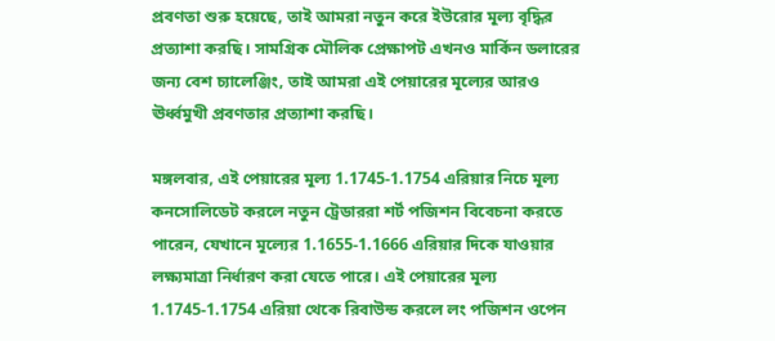প্রবণতা শুরু হয়েছে, তাই আমরা নতুন করে ইউরোর মূল্য বৃদ্ধির প্রত্যাশা করছি। সামগ্রিক মৌলিক প্রেক্ষাপট এখনও মার্কিন ডলারের জন্য বেশ চ্যালেঞ্জিং, তাই আমরা এই পেয়ারের মূল্যের আরও ঊর্ধ্বমুখী প্রবণতার প্রত্যাশা করছি।

মঙ্গলবার, এই পেয়ারের মূল্য 1.1745-1.1754 এরিয়ার নিচে মূল্য কনসোলিডেট করলে নতুন ট্রেডাররা শর্ট পজিশন বিবেচনা করতে পারেন, যেখানে মূল্যের 1.1655-1.1666 এরিয়ার দিকে যাওয়ার লক্ষ্যমাত্রা নির্ধারণ করা যেতে পারে। এই পেয়ারের মূল্য 1.1745-1.1754 এরিয়া থেকে রিবাউন্ড করলে লং পজিশন ওপেন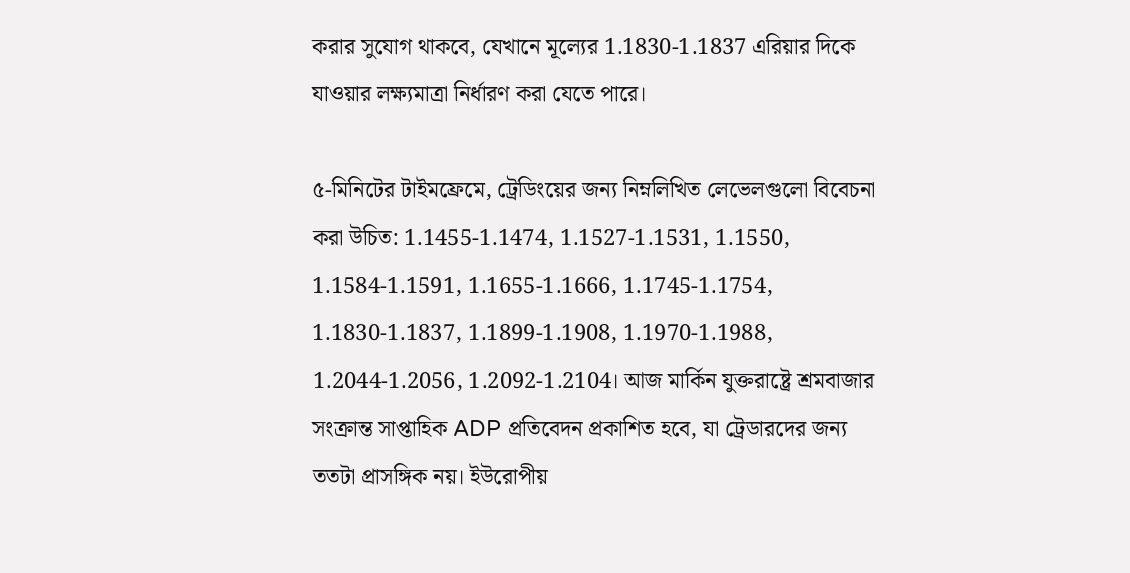করার সুযোগ থাকবে, যেখানে মূল্যের 1.1830-1.1837 এরিয়ার দিকে যাওয়ার লক্ষ্যমাত্রা নির্ধারণ করা যেতে পারে।

৫-মিনিটের টাইমফ্রেমে, ট্রেডিংয়ের জন্য নিম্নলিখিত লেভেলগুলো বিবেচনা করা উচিত: 1.1455-1.1474, 1.1527-1.1531, 1.1550, 1.1584-1.1591, 1.1655-1.1666, 1.1745-1.1754, 1.1830-1.1837, 1.1899-1.1908, 1.1970-1.1988, 1.2044-1.2056, 1.2092-1.2104। আজ মার্কিন যুক্তরাষ্ট্রে শ্রমবাজার সংক্রান্ত সাপ্তাহিক ADP প্রতিবেদন প্রকাশিত হবে, যা ট্রেডারদের জন্য ততটা প্রাসঙ্গিক নয়। ইউরোপীয়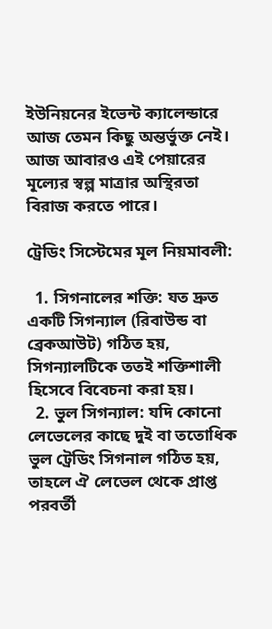ইউনিয়নের ইভেন্ট ক্যালেন্ডারে আজ তেমন কিছু অন্তর্ভুক্ত নেই। আজ আবারও এই পেয়ারের মূল্যের স্বল্প মাত্রার অস্থিরতা বিরাজ করতে পারে।

ট্রেডিং সিস্টেমের মূল নিয়মাবলী:

  1. সিগনালের শক্তি: যত দ্রুত একটি সিগন্যাল (রিবাউন্ড বা ব্রেকআউট) গঠিত হয়, সিগন্যালটিকে ততই শক্তিশালী হিসেবে বিবেচনা করা হয়।
  2. ভুল সিগন্যাল: যদি কোনো লেভেলের কাছে দুই বা ততোধিক ভুল ট্রেডিং সিগনাল গঠিত হয়, তাহলে ঐ লেভেল থেকে প্রাপ্ত পরবর্তী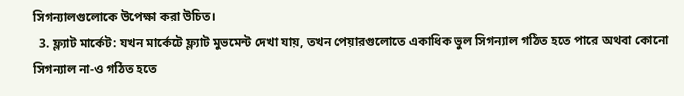সিগন্যালগুলোকে উপেক্ষা করা উচিত।
  3. ফ্ল্যাট মার্কেট: যখন মার্কেটে ফ্ল্যাট মুভমেন্ট দেখা যায়, তখন পেয়ারগুলোতে একাধিক ভুল সিগন্যাল গঠিত হতে পারে অথবা কোনো সিগন্যাল না-ও গঠিত হতে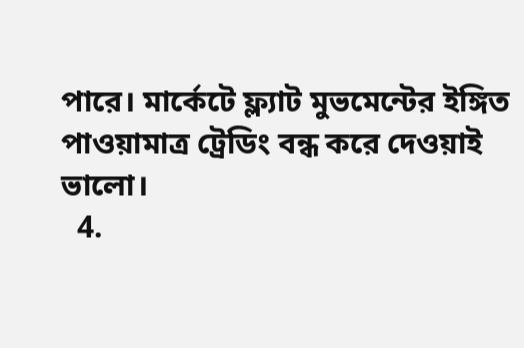পারে। মার্কেটে ফ্ল্যাট মুভমেন্টের ইঙ্গিত পাওয়ামাত্র ট্রেডিং বন্ধ করে দেওয়াই ভালো।
  4.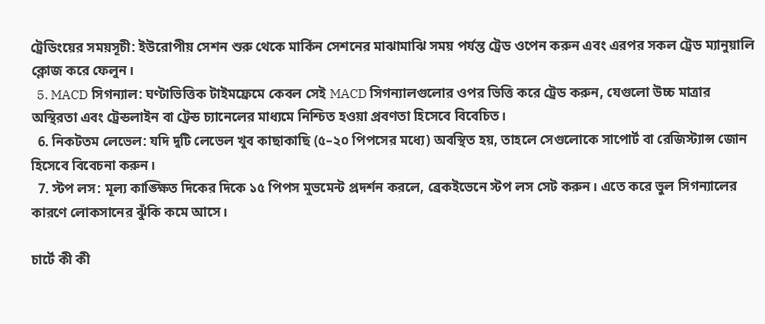ট্রেডিংয়ের সময়সূচী: ইউরোপীয় সেশন শুরু থেকে মার্কিন সেশনের মাঝামাঝি সময় পর্যন্ত ট্রেড ওপেন করুন এবং এরপর সকল ট্রেড ম্যানুয়ালি ক্লোজ করে ফেলুন।
  5. MACD সিগন্যাল: ঘণ্টাভিত্তিক টাইমফ্রেমে কেবল সেই MACD সিগন্যালগুলোর ওপর ভিত্তি করে ট্রেড করুন, যেগুলো উচ্চ মাত্রার অস্থিরতা এবং ট্রেন্ডলাইন বা ট্রেন্ড চ্যানেলের মাধ্যমে নিশ্চিত হওয়া প্রবণতা হিসেবে বিবেচিত।
  6. নিকটতম লেভেল: যদি দুটি লেভেল খুব কাছাকাছি (৫–২০ পিপসের মধ্যে) অবস্থিত হয়, তাহলে সেগুলোকে সাপোর্ট বা রেজিস্ট্যান্স জোন হিসেবে বিবেচনা করুন।
  7. স্টপ লস: মূল্য কাঙ্ক্ষিত দিকের দিকে ১৫ পিপস মুভমেন্ট প্রদর্শন করলে, ব্রেকইভেনে স্টপ লস সেট করুন। এতে করে ভুল সিগন্যালের কারণে লোকসানের ঝুঁকি কমে আসে।

চার্টে কী কী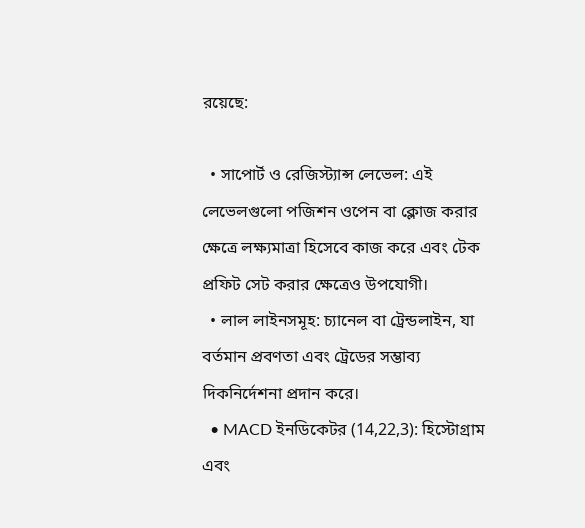রয়েছে:

  • সাপোর্ট ও রেজিস্ট্যান্স লেভেল: এই লেভেলগুলো পজিশন ওপেন বা ক্লোজ করার ক্ষেত্রে লক্ষ্যমাত্রা হিসেবে কাজ করে এবং টেক প্রফিট সেট করার ক্ষেত্রেও উপযোগী।
  • লাল লাইনসমূহ: চ্যানেল বা ট্রেন্ডলাইন, যা বর্তমান প্রবণতা এবং ট্রেডের সম্ভাব্য দিকনির্দেশনা প্রদান করে।
  • MACD ইনডিকেটর (14,22,3): হিস্টোগ্রাম এবং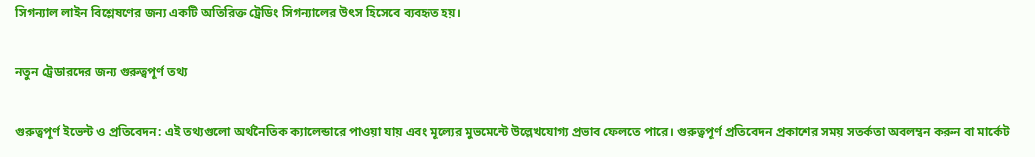সিগন্যাল লাইন বিশ্লেষণের জন্য একটি অতিরিক্ত ট্রেডিং সিগন্যালের উৎস হিসেবে ব্যবহৃত হয়।

নতুন ট্রেডারদের জন্য গুরুত্বপূর্ণ তথ্য

গুরুত্বপূর্ণ ইভেন্ট ও প্রতিবেদন: এই তথ্যগুলো অর্থনৈতিক ক্যালেন্ডারে পাওয়া যায় এবং মূল্যের মুভমেন্টে উল্লেখযোগ্য প্রভাব ফেলতে পারে। গুরুত্বপূর্ণ প্রতিবেদন প্রকাশের সময় সতর্কতা অবলম্বন করুন বা মার্কেট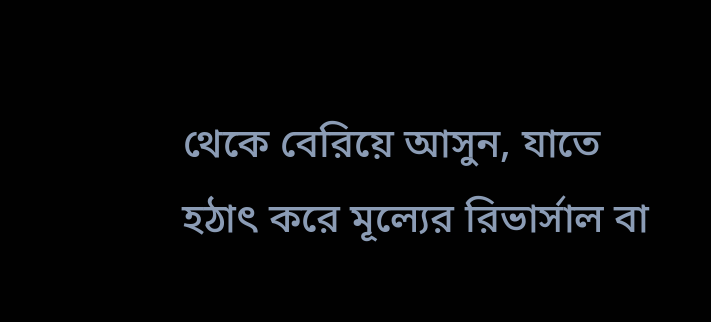থেকে বেরিয়ে আসুন, যাতে হঠাৎ করে মূল্যের রিভার্সাল বা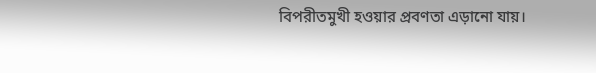বিপরীতমুখী হওয়ার প্রবণতা এড়ানো যায়।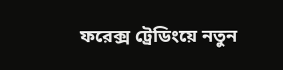ফরেক্স ট্রেডিংয়ে নতুন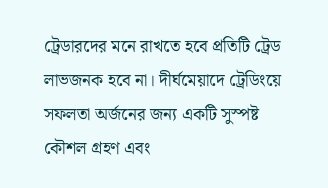ট্রেডারদের মনে রাখতে হবে প্রতিটি ট্রেড লাভজনক হবে না। দীর্ঘমেয়াদে ট্রেডিংয়ে সফলতা অর্জনের জন্য একটি সুস্পষ্ট কৌশল গ্রহণ এবং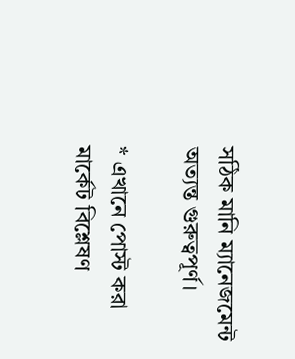সঠিক মানি ম্যানেজমেন্ট অত্যন্ত গুরুত্বপূর্ণ।

* এখানে পোস্ট করা মার্কেট বিশ্লেষণ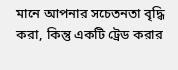মানে আপনার সচেতনতা বৃদ্ধি করা, কিন্তু একটি ট্রেড করার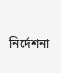নির্দেশনা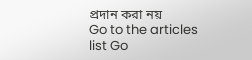প্রদান করা নয়
Go to the articles list Go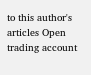to this author's articles Open trading account